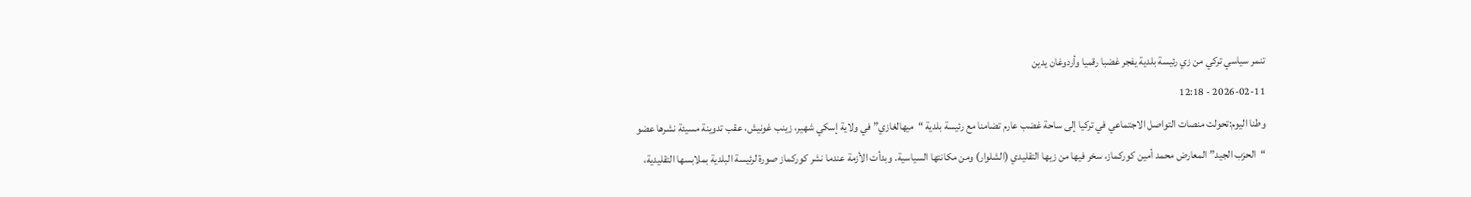تنمر سياسي تركي من زي رئيسة بلدية يفجر غضبا رقميا وأردوغان يدين
2026-02-11 - 12:18
وطنا اليوم:تحولت منصات التواصل الاجتماعي في تركيا إلى ساحة غضب عارم تضامنا مع رئيسة بلدية “ميهالغازي” في ولاية إسكي شهير، زينب غونيش، عقب تدوينة مسيئة نشرها عضو “الحزب الجيد” المعارض محمد أمين كوركماز، سخر فيها من زيها التقليدي (الشلوار) ومن مكانتها السياسية. وبدأت الأزمة عندما نشر كوركماز صورة لرئيسة البلدية بملابسها التقليدية،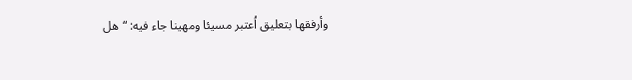وأرفقها بتعليق اُعتبر مسيئا ومهينا جاء فيه: “هل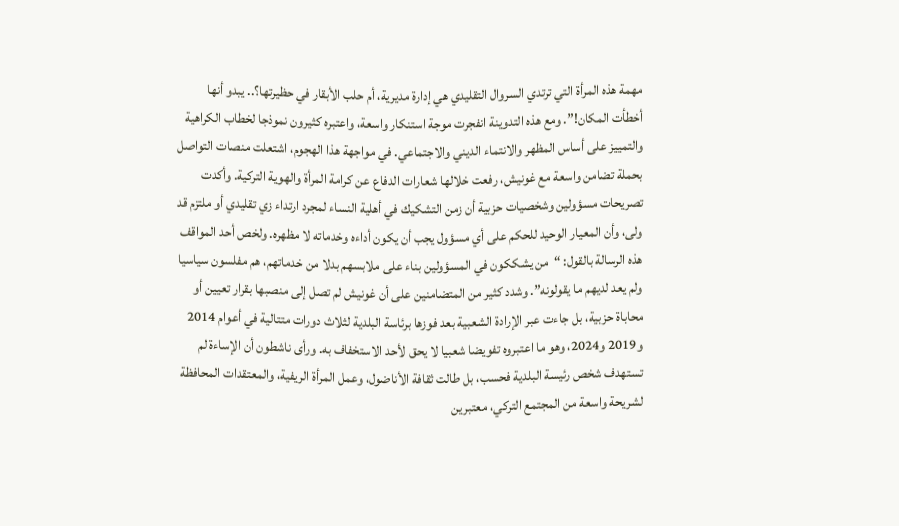مهمة هذه المرأة التي ترتدي السروال التقليدي هي إدارة مديرية، أم حلب الأبقار في حظيرتها؟.. يبدو أنها أخطأت المكان!”. ومع هذه التدوينة انفجرت موجة استنكار واسعة، واعتبره كثيرون نموذجا لخطاب الكراهية والتمييز على أساس المظهر والانتماء الديني والاجتماعي. في مواجهة هذا الهجوم، اشتعلت منصات التواصل بحملة تضامن واسعة مع غونيش، رفعت خلالها شعارات الدفاع عن كرامة المرأة والهوية التركية. وأكدت تصريحات مسؤولين وشخصيات حزبية أن زمن التشكيك في أهلية النساء لمجرد ارتداء زي تقليدي أو ملتزم قد ولى، وأن المعيار الوحيد للحكم على أي مسؤول يجب أن يكون أداءه وخدماته لا مظهره. ولخص أحد المواقف هذه الرسالة بالقول: “من يشككون في المسؤولين بناء على ملابسهم بدلا من خدماتهم، هم مفلسون سياسيا ولم يعد لديهم ما يقولونه”. وشدد كثير من المتضامنين على أن غونيش لم تصل إلى منصبها بقرار تعيين أو محاباة حزبية، بل جاءت عبر الإرادة الشعبية بعد فوزها برئاسة البلدية لثلاث دورات متتالية في أعوام 2014 و2019 و2024، وهو ما اعتبروه تفويضا شعبيا لا يحق لأحد الاستخفاف به. ورأى ناشطون أن الإساءة لم تستهدف شخص رئيسة البلدية فحسب، بل طالت ثقافة الأناضول، وعمل المرأة الريفية، والمعتقدات المحافظة لشريحة واسعة من المجتمع التركي، معتبرين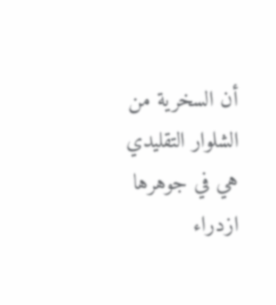أن السخرية من الشلوار التقليدي هي في جوهرها ازدراء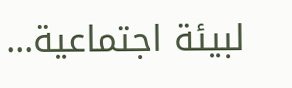لبيئة اجتماعية...